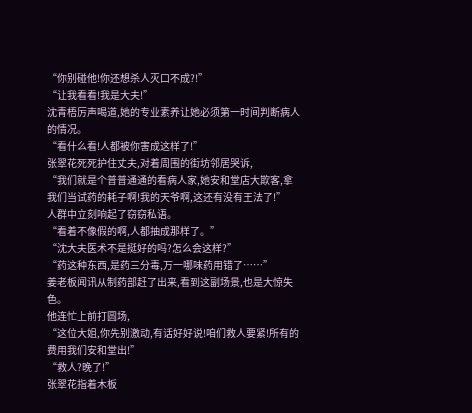“你别碰他!你还想杀人灭口不成?!”
“让我看看!我是大夫!”
沈青梧厉声喝道,她的专业素养让她必须第一时间判断病人的情况。
“看什么看!人都被你害成这样了!”
张翠花死死护住丈夫,对着周围的街坊邻居哭诉,
“我们就是个普普通通的看病人家,她安和堂店大欺客,拿我们当试药的耗子啊!我的天爷啊,这还有没有王法了!”
人群中立刻响起了窃窃私语。
“看着不像假的啊,人都抽成那样了。”
“沈大夫医术不是挺好的吗?怎么会这样?”
“药这种东西,是药三分毒,万一哪味药用错了……”
姜老板闻讯从制药部赶了出来,看到这副场景,也是大惊失色。
他连忙上前打圆场,
“这位大姐,你先别激动,有话好好说!咱们救人要紧!所有的费用我们安和堂出!”
“救人?晚了!”
张翠花指着木板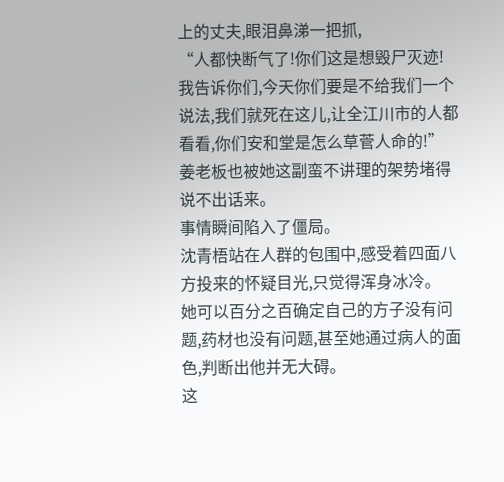上的丈夫,眼泪鼻涕一把抓,
“人都快断气了!你们这是想毁尸灭迹!我告诉你们,今天你们要是不给我们一个说法,我们就死在这儿,让全江川市的人都看看,你们安和堂是怎么草菅人命的!”
姜老板也被她这副蛮不讲理的架势堵得说不出话来。
事情瞬间陷入了僵局。
沈青梧站在人群的包围中,感受着四面八方投来的怀疑目光,只觉得浑身冰冷。
她可以百分之百确定自己的方子没有问题,药材也没有问题,甚至她通过病人的面色,判断出他并无大碍。
这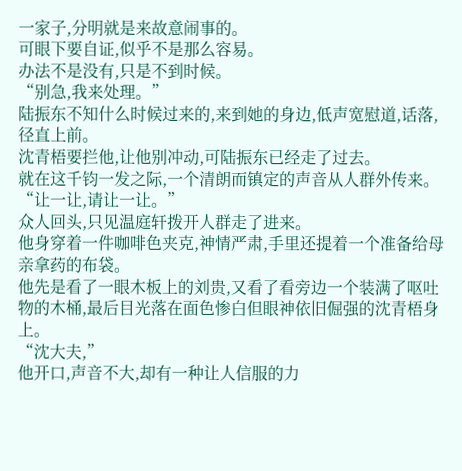一家子,分明就是来故意闹事的。
可眼下要自证,似乎不是那么容易。
办法不是没有,只是不到时候。
“别急,我来处理。”
陆振东不知什么时候过来的,来到她的身边,低声宽慰道,话落,径直上前。
沈青梧要拦他,让他别冲动,可陆振东已经走了过去。
就在这千钧一发之际,一个清朗而镇定的声音从人群外传来。
“让一让,请让一让。”
众人回头,只见温庭轩拨开人群走了进来。
他身穿着一件咖啡色夹克,神情严肃,手里还提着一个准备给母亲拿药的布袋。
他先是看了一眼木板上的刘贵,又看了看旁边一个装满了呕吐物的木桶,最后目光落在面色惨白但眼神依旧倔强的沈青梧身上。
“沈大夫,”
他开口,声音不大,却有一种让人信服的力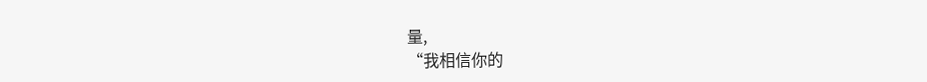量,
“我相信你的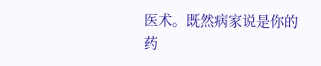医术。既然病家说是你的药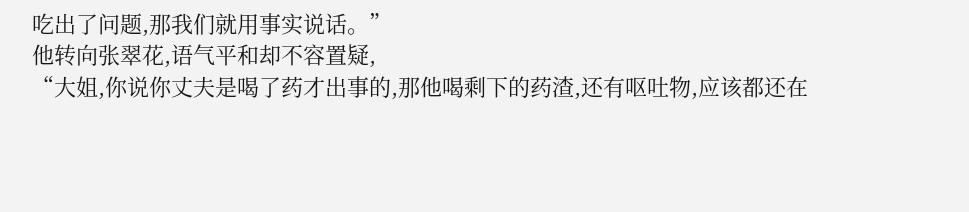吃出了问题,那我们就用事实说话。”
他转向张翠花,语气平和却不容置疑,
“大姐,你说你丈夫是喝了药才出事的,那他喝剩下的药渣,还有呕吐物,应该都还在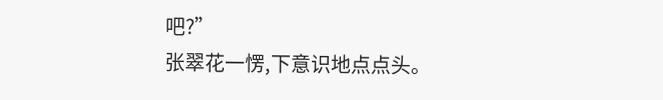吧?”
张翠花一愣,下意识地点点头。